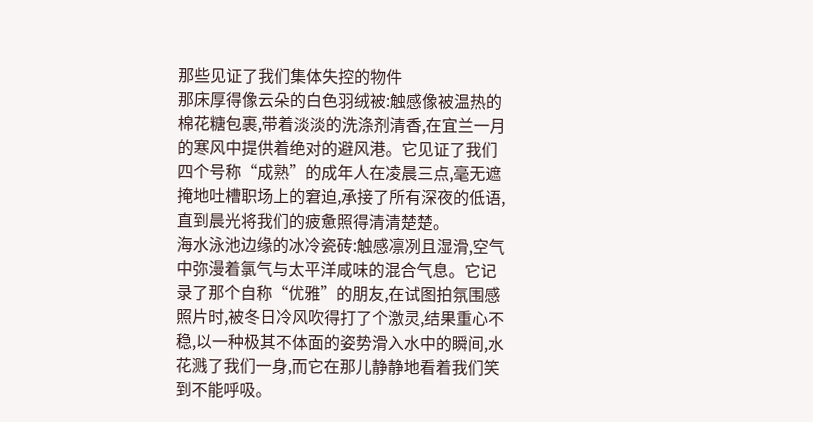那些见证了我们集体失控的物件
那床厚得像云朵的白色羽绒被:触感像被温热的棉花糖包裹,带着淡淡的洗涤剂清香,在宜兰一月的寒风中提供着绝对的避风港。它见证了我们四个号称“成熟”的成年人在凌晨三点,毫无遮掩地吐槽职场上的窘迫,承接了所有深夜的低语,直到晨光将我们的疲惫照得清清楚楚。
海水泳池边缘的冰冷瓷砖:触感凛冽且湿滑,空气中弥漫着氯气与太平洋咸味的混合气息。它记录了那个自称“优雅”的朋友,在试图拍氛围感照片时,被冬日冷风吹得打了个激灵,结果重心不稳,以一种极其不体面的姿势滑入水中的瞬间,水花溅了我们一身,而它在那儿静静地看着我们笑到不能呼吸。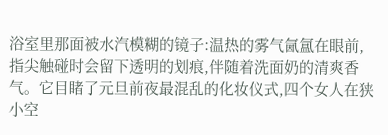浴室里那面被水汽模糊的镜子:温热的雾气氤氲在眼前,指尖触碰时会留下透明的划痕,伴随着洗面奶的清爽香气。它目睹了元旦前夜最混乱的化妆仪式,四个女人在狭小空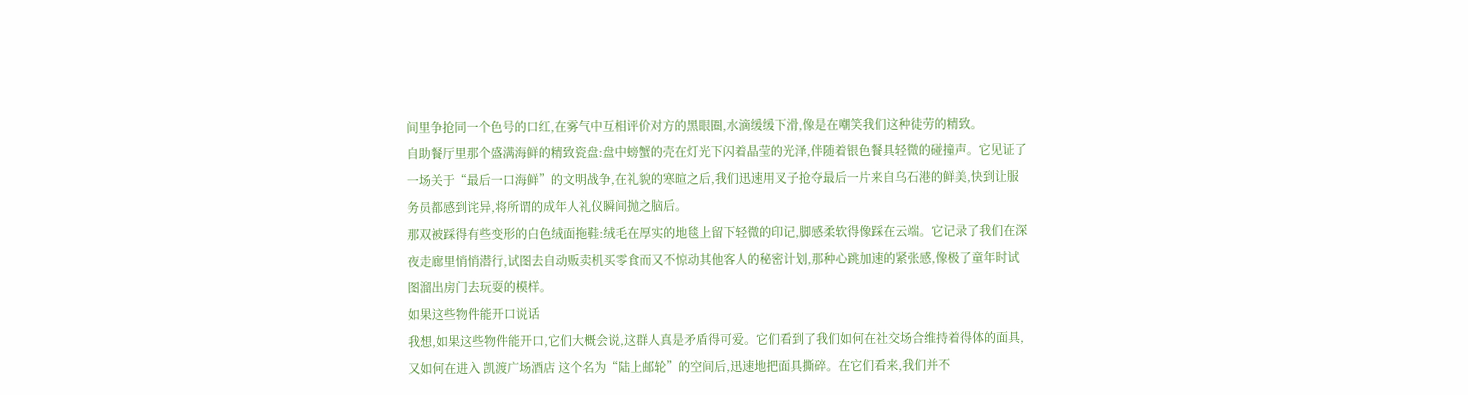间里争抢同一个色号的口红,在雾气中互相评价对方的黑眼圈,水滴缓缓下滑,像是在嘲笑我们这种徒劳的精致。
自助餐厅里那个盛满海鲜的精致瓷盘:盘中螃蟹的壳在灯光下闪着晶莹的光泽,伴随着银色餐具轻微的碰撞声。它见证了一场关于“最后一口海鲜”的文明战争,在礼貌的寒暄之后,我们迅速用叉子抢夺最后一片来自乌石港的鲜美,快到让服务员都感到诧异,将所谓的成年人礼仪瞬间抛之脑后。
那双被踩得有些变形的白色绒面拖鞋:绒毛在厚实的地毯上留下轻微的印记,脚感柔软得像踩在云端。它记录了我们在深夜走廊里悄悄潜行,试图去自动贩卖机买零食而又不惊动其他客人的秘密计划,那种心跳加速的紧张感,像极了童年时试图溜出房门去玩耍的模样。
如果这些物件能开口说话
我想,如果这些物件能开口,它们大概会说,这群人真是矛盾得可爱。它们看到了我们如何在社交场合维持着得体的面具,又如何在进入 凯渡广场酒店 这个名为“陆上邮轮”的空间后,迅速地把面具撕碎。在它们看来,我们并不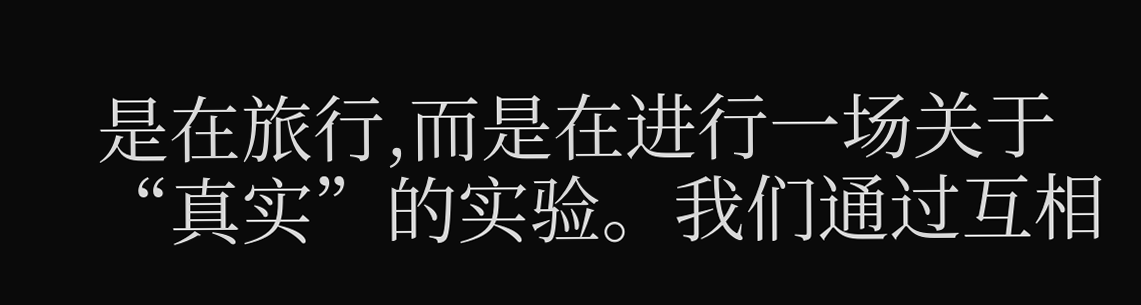是在旅行,而是在进行一场关于“真实”的实验。我们通过互相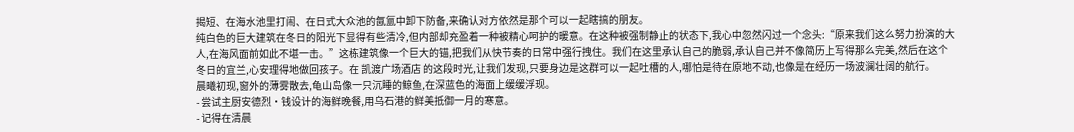揭短、在海水池里打闹、在日式大众池的氤氲中卸下防备,来确认对方依然是那个可以一起瞎搞的朋友。
纯白色的巨大建筑在冬日的阳光下显得有些清冷,但内部却充盈着一种被精心呵护的暖意。在这种被强制静止的状态下,我心中忽然闪过一个念头:“原来我们这么努力扮演的大人,在海风面前如此不堪一击。”这栋建筑像一个巨大的锚,把我们从快节奏的日常中强行拽住。我们在这里承认自己的脆弱,承认自己并不像简历上写得那么完美,然后在这个冬日的宜兰,心安理得地做回孩子。在 凯渡广场酒店 的这段时光,让我们发现,只要身边是这群可以一起吐槽的人,哪怕是待在原地不动,也像是在经历一场波澜壮阔的航行。
晨曦初现,窗外的薄雾散去,龟山岛像一只沉睡的鲸鱼,在深蓝色的海面上缓缓浮现。
- 尝试主厨安德烈·钱设计的海鲜晚餐,用乌石港的鲜美抵御一月的寒意。
- 记得在清晨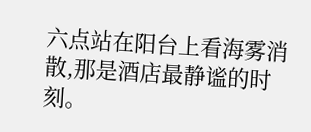六点站在阳台上看海雾消散,那是酒店最静谧的时刻。